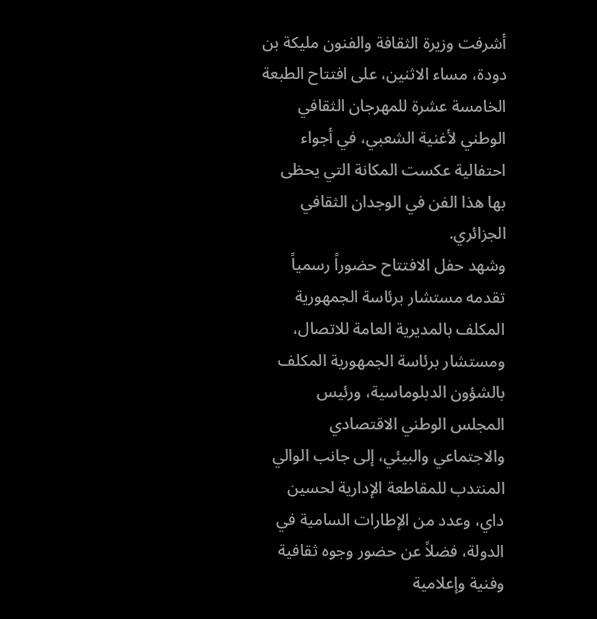أشرفت وزيرة الثقافة والفنون مليكة بن دودة، مساء الاثنين، على افتتاح الطبعة الخامسة عشرة للمهرجان الثقافي الوطني لأغنية الشعبي، في أجواء احتفالية عكست المكانة التي يحظى بها هذا الفن في الوجدان الثقافي الجزائري.
وشهد حفل الافتتاح حضوراً رسمياً تقدمه مستشار برئاسة الجمهورية المكلف بالمديرية العامة للاتصال، ومستشار برئاسة الجمهورية المكلف بالشؤون الدبلوماسية، ورئيس المجلس الوطني الاقتصادي والاجتماعي والبيئي، إلى جانب الوالي المنتدب للمقاطعة الإدارية لحسين داي، وعدد من الإطارات السامية في الدولة، فضلاً عن حضور وجوه ثقافية وفنية وإعلامية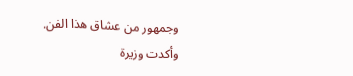وجمهور من عشاق هذا الفن.
وأكدت وزيرة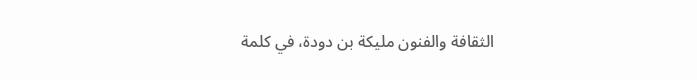الثقافة والفنون مليكة بن دودة، في كلمة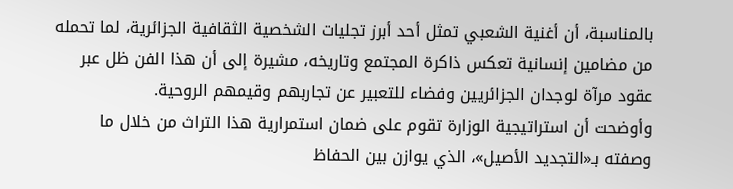بالمناسبة، أن أغنية الشعبي تمثل أحد أبرز تجليات الشخصية الثقافية الجزائرية، لما تحمله من مضامين إنسانية تعكس ذاكرة المجتمع وتاريخه، مشيرة إلى أن هذا الفن ظل عبر عقود مرآة لوجدان الجزائريين وفضاء للتعبير عن تجاربهم وقيمهم الروحية.
وأوضحت أن استراتيجية الوزارة تقوم على ضمان استمرارية هذا التراث من خلال ما وصفته بـ«التجديد الأصيل»، الذي يوازن بين الحفاظ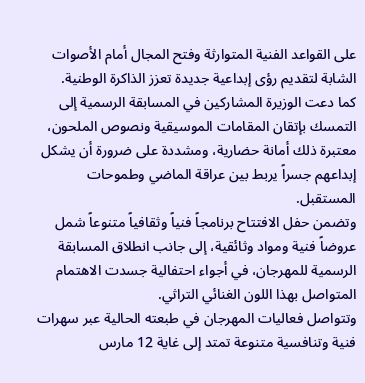على القواعد الفنية المتوارثة وفتح المجال أمام الأصوات الشابة لتقديم رؤى إبداعية جديدة تعزز الذاكرة الوطنية.
كما دعت الوزيرة المشاركين في المسابقة الرسمية إلى التمسك بإتقان المقامات الموسيقية ونصوص الملحون، معتبرة ذلك أمانة حضارية، ومشددة على ضرورة أن يشكل إبداعهم جسراً يربط بين عراقة الماضي وطموحات المستقبل.
وتضمن حفل الافتتاح برنامجاً فنياً وثقافياً متنوعاً شمل عروضاً فنية ومواد وثائقية، إلى جانب انطلاق المسابقة الرسمية للمهرجان، في أجواء احتفالية جسدت الاهتمام المتواصل بهذا اللون الغنائي التراثي.
وتتواصل فعاليات المهرجان في طبعته الحالية عبر سهرات فنية وتنافسية متنوعة تمتد إلى غاية 12 مارس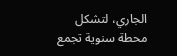الجاري، لتشكل محطة سنوية تجمع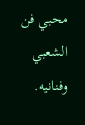محبي فن الشعبي وفنانيه.